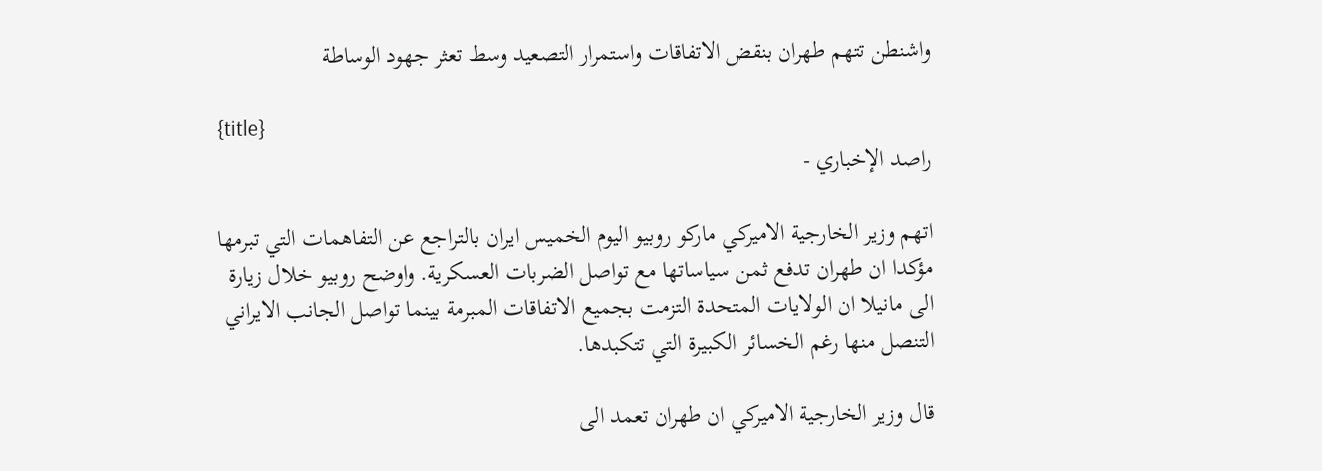واشنطن تتهم طهران بنقض الاتفاقات واستمرار التصعيد وسط تعثر جهود الوساطة

{title}
راصد الإخباري -

اتهم وزير الخارجية الاميركي ماركو روبيو اليوم الخميس ايران بالتراجع عن التفاهمات التي تبرمها مؤكدا ان طهران تدفع ثمن سياساتها مع تواصل الضربات العسكرية. واوضح روبيو خلال زيارة الى مانيلا ان الولايات المتحدة التزمت بجميع الاتفاقات المبرمة بينما تواصل الجانب الايراني التنصل منها رغم الخسائر الكبيرة التي تتكبدها.

قال وزير الخارجية الاميركي ان طهران تعمد الى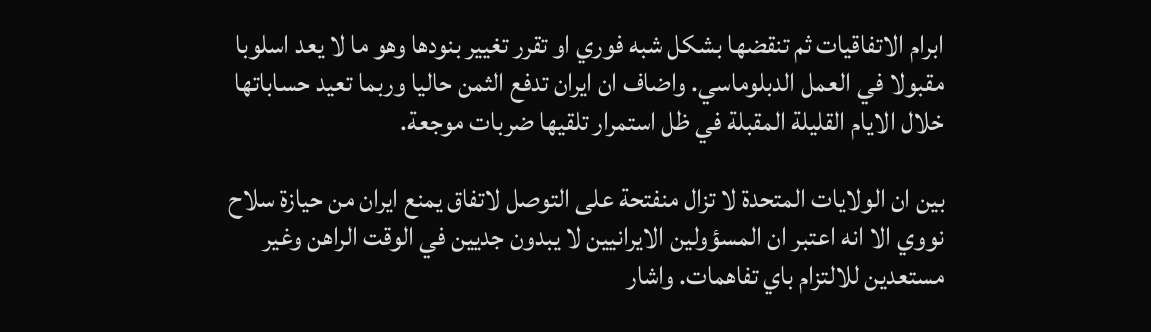ابرام الاتفاقيات ثم تنقضها بشكل شبه فوري او تقرر تغيير بنودها وهو ما لا يعد اسلوبا مقبولا في العمل الدبلوماسي. واضاف ان ايران تدفع الثمن حاليا وربما تعيد حساباتها خلال الايام القليلة المقبلة في ظل استمرار تلقيها ضربات موجعة.

بين ان الولايات المتحدة لا تزال منفتحة على التوصل لاتفاق يمنع ايران من حيازة سلاح نووي الا انه اعتبر ان المسؤولين الايرانيين لا يبدون جديين في الوقت الراهن وغير مستعدين للالتزام باي تفاهمات. واشار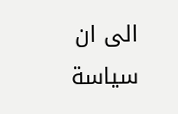الى ان سياسة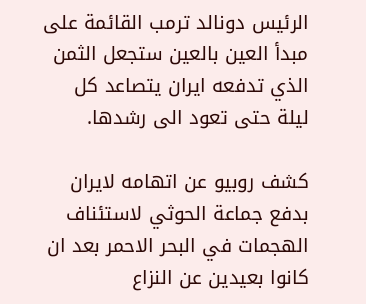الرئيس دونالد ترمب القائمة على مبدأ العين بالعين ستجعل الثمن الذي تدفعه ايران يتصاعد كل ليلة حتى تعود الى رشدها.

كشف روبيو عن اتهامه لايران بدفع جماعة الحوثي لاستئناف الهجمات في البحر الاحمر بعد ان كانوا بعيدين عن النزاع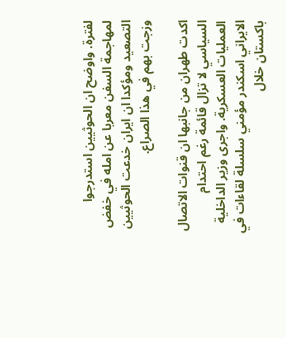لفترة. واوضح ان الحوثيين استدرجوا لمهاجمة السفن معربا عن امله في خفض التصعيد ومؤكدا ان ايران خدعت الحوثيين وزجت بهم في هذا الصراع.

اكدت طهران من جانبها ان قنوات الاتصال السياسي لا تزال قائمة رغم احتدام العمليات العسكرية. واجرى وزير الداخلية الايراني اسكندر مؤمني سلسلة لقاءات في باكستان خلال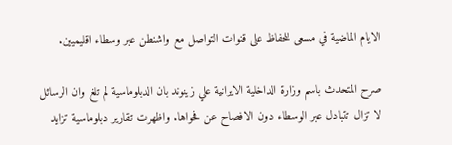الايام الماضية في مسعى للحفاظ على قنوات التواصل مع واشنطن عبر وسطاء اقليميين.

صرح المتحدث باسم وزارة الداخلية الايرانية علي زينوند بان الدبلوماسية لم تلغ وان الرسائل لا تزال تتبادل عبر الوسطاء دون الافصاح عن فحواها. واظهرت تقارير دبلوماسية تزايد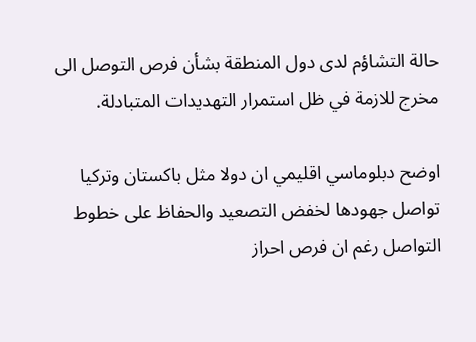حالة التشاؤم لدى دول المنطقة بشأن فرص التوصل الى مخرج للازمة في ظل استمرار التهديدات المتبادلة.

اوضح دبلوماسي اقليمي ان دولا مثل باكستان وتركيا تواصل جهودها لخفض التصعيد والحفاظ على خطوط التواصل رغم ان فرص احراز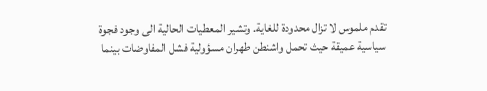تقدم ملموس لا تزال محدودة للغاية. وتشير المعطيات الحالية الى وجود فجوة سياسية عميقة حيث تحمل واشنطن طهران مسؤولية فشل المفاوضات بينما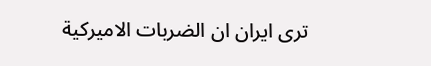ترى ايران ان الضربات الاميركية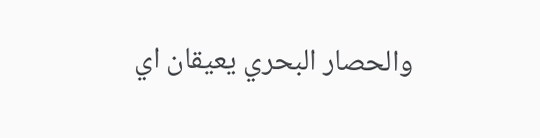والحصار البحري يعيقان اي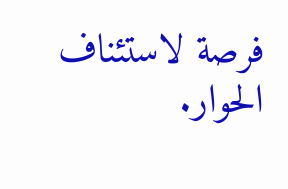فرصة لاستئناف الحوار.